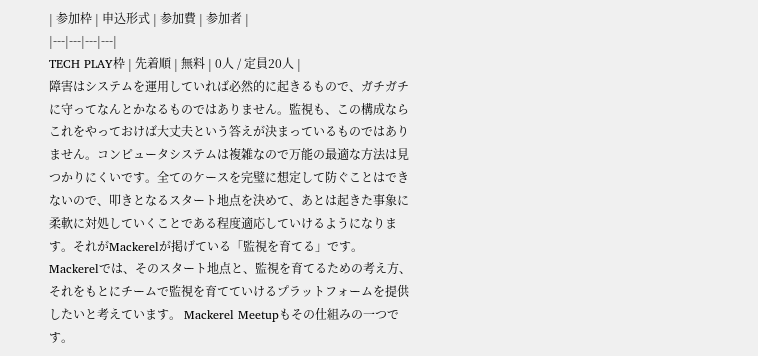| 参加枠 | 申込形式 | 参加費 | 参加者 |
|---|---|---|---|
TECH PLAY枠 | 先着順 | 無料 | 0人 / 定員20人 |
障害はシステムを運用していれば必然的に起きるもので、ガチガチに守ってなんとかなるものではありません。監視も、この構成ならこれをやっておけば大丈夫という答えが決まっているものではありません。コンピュータシステムは複雑なので万能の最適な方法は見つかりにくいです。全てのケースを完璧に想定して防ぐことはできないので、叩きとなるスタート地点を決めて、あとは起きた事象に柔軟に対処していくことである程度適応していけるようになります。それがMackerelが掲げている「監視を育てる」です。
Mackerelでは、そのスタート地点と、監視を育てるための考え方、それをもとにチームで監視を育てていけるプラットフォームを提供したいと考えています。 Mackerel Meetupもその仕組みの一つです。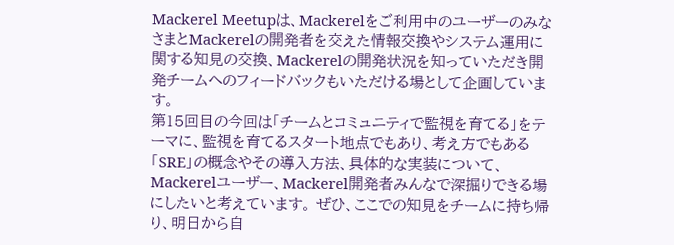Mackerel Meetupは、Mackerelをご利用中のユーザーのみなさまとMackerelの開発者を交えた情報交換やシステム運用に関する知見の交換、Mackerelの開発状況を知っていただき開発チームへのフィードバックもいただける場として企画しています。
第15回目の今回は「チームとコミュニティで監視を育てる」をテーマに、監視を育てるスタート地点でもあり、考え方でもある「SRE」の概念やその導入方法、具体的な実装について、Mackerelユーザー、Mackerel開発者みんなで深掘りできる場にしたいと考えています。 ぜひ、ここでの知見をチームに持ち帰り、明日から自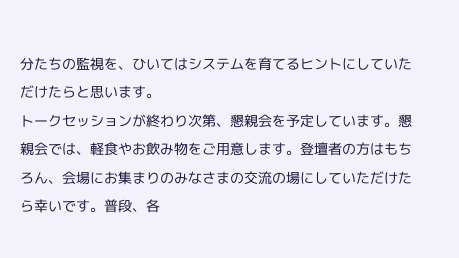分たちの監視を、ひいてはシステムを育てるヒントにしていただけたらと思います。
トークセッションが終わり次第、懇親会を予定しています。懇親会では、軽食やお飲み物をご用意します。登壇者の方はもちろん、会場にお集まりのみなさまの交流の場にしていただけたら幸いです。普段、各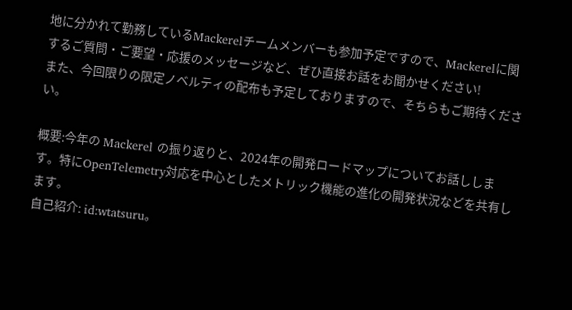地に分かれて勤務しているMackerelチームメンバーも参加予定ですので、Mackerelに関するご質問・ご要望・応援のメッセージなど、ぜひ直接お話をお聞かせください!
また、今回限りの限定ノベルティの配布も予定しておりますので、そちらもご期待ください。

概要:今年の Mackerel の振り返りと、2024年の開発ロードマップについてお話しします。特にOpenTelemetry対応を中心としたメトリック機能の進化の開発状況などを共有します。
自己紹介: id:wtatsuru。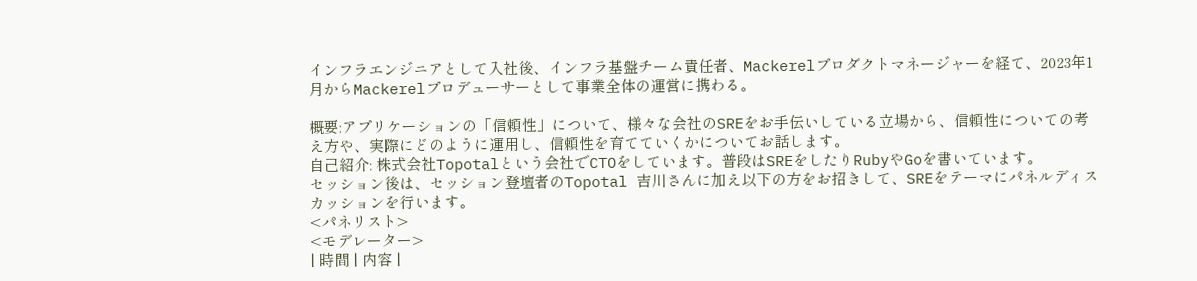インフラエンジニアとして入社後、インフラ基盤チーム責任者、Mackerelプロダクトマネージャーを経て、2023年1月からMackerelプロデューサーとして事業全体の運営に携わる。

概要:アプリケーションの「信頼性」について、様々な会社のSREをお手伝いしている立場から、信頼性についての考え方や、実際にどのように運用し、信頼性を育てていくかについてお話します。
自己紹介: 株式会社Topotalという会社でCTOをしています。普段はSREをしたりRubyやGoを書いています。
セッション後は、セッション登壇者のTopotal 吉川さんに加え以下の方をお招きして、SREをテーマにパネルディスカッションを行います。
<パネリスト>
<モデレーター>
| 時間 | 内容 |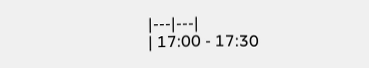|---|---|
| 17:00 - 17:30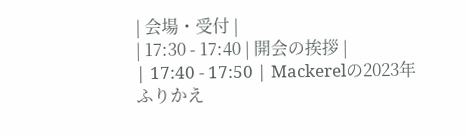| 会場・受付 |
| 17:30 - 17:40 | 開会の挨拶 |
| 17:40 - 17:50 | Mackerelの2023年ふりかえ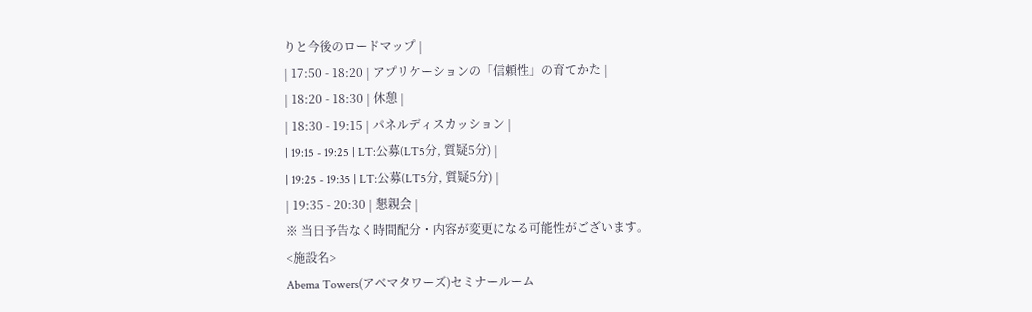りと今後のロードマップ |
| 17:50 - 18:20 | アプリケーションの「信頼性」の育てかた |
| 18:20 - 18:30 | 休憩 |
| 18:30 - 19:15 | パネルディスカッション |
| 19:15 - 19:25 | LT:公募(LT5分, 質疑5分) |
| 19:25 - 19:35 | LT:公募(LT5分, 質疑5分) |
| 19:35 - 20:30 | 懇親会 |
※ 当日予告なく時間配分・内容が変更になる可能性がございます。
<施設名>
Abema Towers(アベマタワーズ)セミナールーム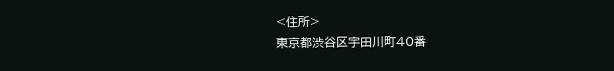<住所>
東京都渋谷区宇田川町40番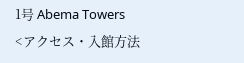1号 Abema Towers
<アクセス・入館方法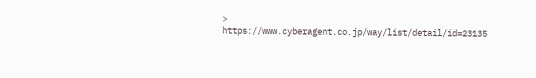>
https://www.cyberagent.co.jp/way/list/detail/id=23135